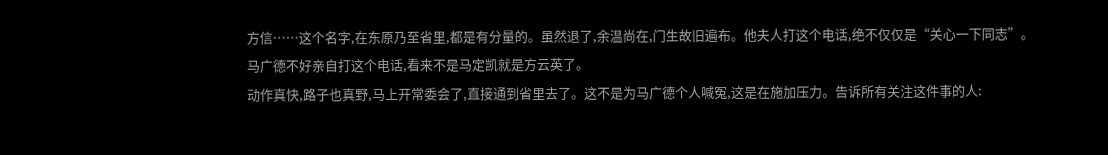方信……这个名字,在东原乃至省里,都是有分量的。虽然退了,余温尚在,门生故旧遍布。他夫人打这个电话,绝不仅仅是“关心一下同志”。
马广德不好亲自打这个电话,看来不是马定凯就是方云英了。
动作真快,路子也真野,马上开常委会了,直接通到省里去了。这不是为马广德个人喊冤,这是在施加压力。告诉所有关注这件事的人: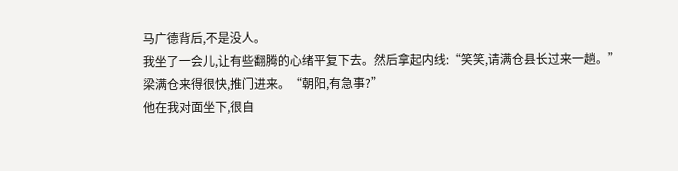马广德背后,不是没人。
我坐了一会儿,让有些翻腾的心绪平复下去。然后拿起内线:“笑笑,请满仓县长过来一趟。”
梁满仓来得很快,推门进来。“朝阳,有急事?”
他在我对面坐下,很自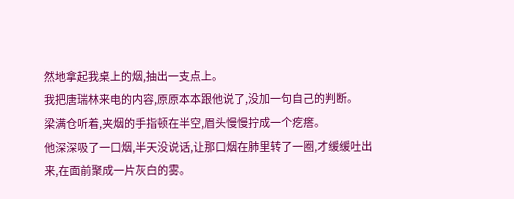然地拿起我桌上的烟,抽出一支点上。
我把唐瑞林来电的内容,原原本本跟他说了,没加一句自己的判断。
梁满仓听着,夹烟的手指顿在半空,眉头慢慢拧成一个疙瘩。
他深深吸了一口烟,半天没说话,让那口烟在肺里转了一圈,才缓缓吐出来,在面前聚成一片灰白的雾。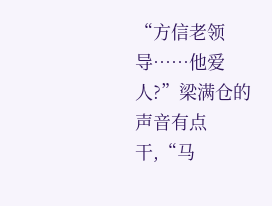“方信老领导……他爱人?”梁满仓的声音有点干,“马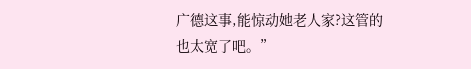广德这事,能惊动她老人家?这管的也太宽了吧。”